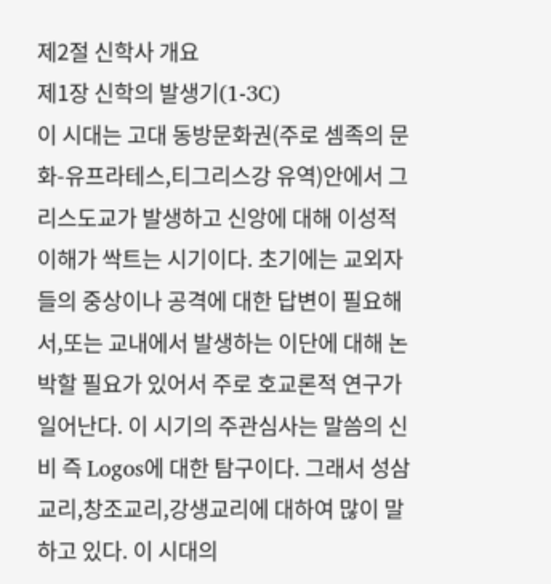제2절 신학사 개요
제1장 신학의 발생기(1-3C)
이 시대는 고대 동방문화권(주로 셈족의 문화-유프라테스,티그리스강 유역)안에서 그리스도교가 발생하고 신앙에 대해 이성적 이해가 싹트는 시기이다. 초기에는 교외자들의 중상이나 공격에 대한 답변이 필요해서,또는 교내에서 발생하는 이단에 대해 논박할 필요가 있어서 주로 호교론적 연구가 일어난다. 이 시기의 주관심사는 말씀의 신비 즉 Logos에 대한 탐구이다. 그래서 성삼교리,창조교리,강생교리에 대하여 많이 말하고 있다. 이 시대의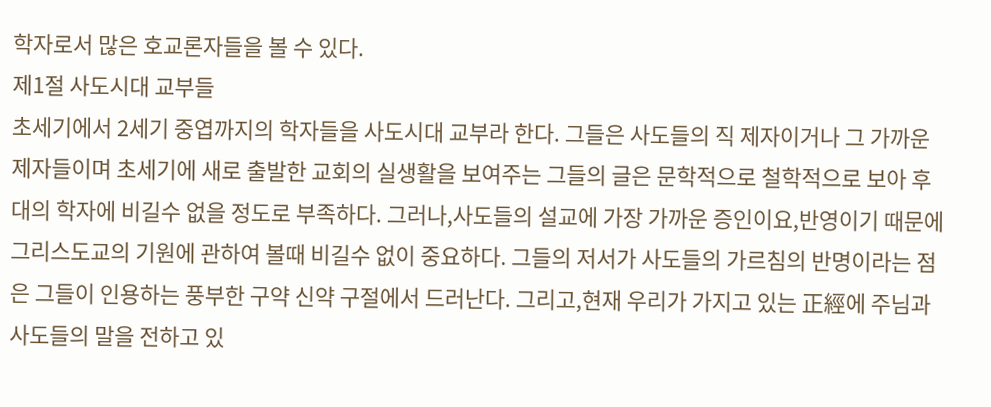학자로서 많은 호교론자들을 볼 수 있다.
제1절 사도시대 교부들
초세기에서 2세기 중엽까지의 학자들을 사도시대 교부라 한다. 그들은 사도들의 직 제자이거나 그 가까운 제자들이며 초세기에 새로 출발한 교회의 실생활을 보여주는 그들의 글은 문학적으로 철학적으로 보아 후대의 학자에 비길수 없을 정도로 부족하다. 그러나,사도들의 설교에 가장 가까운 증인이요,반영이기 때문에 그리스도교의 기원에 관하여 볼때 비길수 없이 중요하다. 그들의 저서가 사도들의 가르침의 반명이라는 점은 그들이 인용하는 풍부한 구약 신약 구절에서 드러난다. 그리고,현재 우리가 가지고 있는 正經에 주님과 사도들의 말을 전하고 있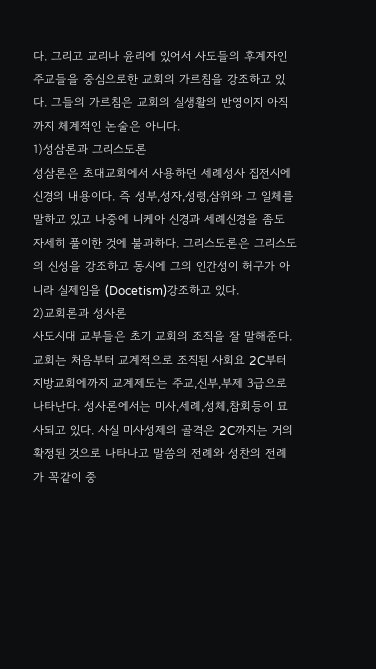다. 그리고 교리나 윤리에 있어서 사도들의 후계자인 주교들을 중심으로한 교회의 가르침을 강조하고 있다. 그들의 가르침은 교회의 실생활의 반영이지 아직까지 체계적인 논술은 아니다.
1)성삼론과 그리스도론
성삼론은 초대교회에서 사용하던 세례성사 집전시에 신경의 내용이다. 즉 성부,성자,성령,삼위와 그 일체를 말하고 있고 나중에 니케아 신경과 세례신경을 좀도 자세히 풀이한 것에 불과하다. 그리스도론은 그리스도의 신성을 강조하고 동시에 그의 인간성이 허구가 아니라 실제임을 (Docetism)강조하고 있다.
2)교회론과 성사론
사도시대 교부들은 초기 교회의 조직을 잘 말해준다. 교회는 처음부터 교계적으로 조직된 사회요 2C부터 지방교회에까지 교계제도는 주교,신부,부제 3급으로 나타난다. 성사론에서는 미사,세례,성체,참회등이 묘사되고 있다. 사실 미사성제의 골격은 2C까지는 거의 확정된 것으로 나타나고 말씀의 전례와 성찬의 전례가 꼭같이 중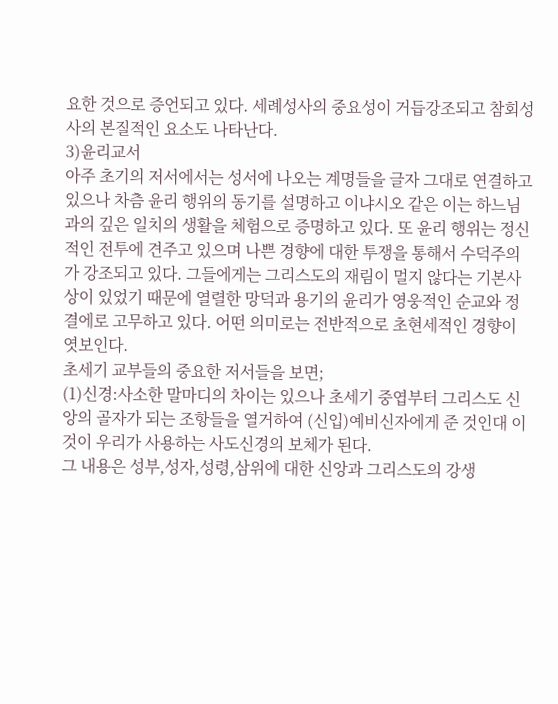요한 것으로 증언되고 있다. 세례성사의 중요성이 거듭강조되고 참회성사의 본질적인 요소도 나타난다.
3)윤리교서
아주 초기의 저서에서는 성서에 나오는 계명들을 글자 그대로 연결하고 있으나 차츰 윤리 행위의 동기를 설명하고 이냐시오 같은 이는 하느님과의 깊은 일치의 생활을 체험으로 증명하고 있다. 또 윤리 행위는 정신적인 전투에 견주고 있으며 나쁜 경향에 대한 투쟁을 통해서 수덕주의가 강조되고 있다. 그들에게는 그리스도의 재림이 멀지 않다는 기본사상이 있었기 때문에 열렬한 망덕과 용기의 윤리가 영웅적인 순교와 정결에로 고무하고 있다. 어떤 의미로는 전반적으로 초현세적인 경향이 엿보인다.
초세기 교부들의 중요한 저서들을 보면;
(1)신경:사소한 말마디의 차이는 있으나 초세기 중엽부터 그리스도 신앙의 골자가 되는 조항들을 열거하여 (신입)예비신자에게 준 것인대 이것이 우리가 사용하는 사도신경의 보체가 된다.
그 내용은 성부,성자,성령,삼위에 대한 신앙과 그리스도의 강생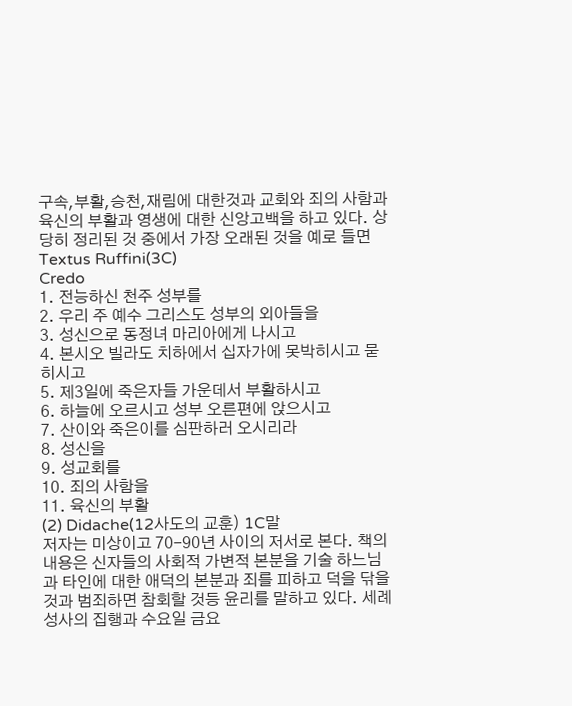구속,부활,승천,재림에 대한것과 교회와 죄의 사함과 육신의 부활과 영생에 대한 신앙고백을 하고 있다. 상당히 정리된 것 중에서 가장 오래된 것을 예로 들면 Textus Ruffini(3C)
Credo
1. 전능하신 천주 성부를
2. 우리 주 예수 그리스도 성부의 외아들을
3. 성신으로 동정녀 마리아에게 나시고
4. 본시오 빌라도 치하에서 십자가에 못박히시고 묻히시고
5. 제3일에 죽은자들 가운데서 부활하시고
6. 하늘에 오르시고 성부 오른편에 앉으시고
7. 산이와 죽은이를 심판하러 오시리라
8. 성신을
9. 성교회를
10. 죄의 사함을
11. 육신의 부활
(2) Didache(12사도의 교훈) 1C말
저자는 미상이고 70-90년 사이의 저서로 본다. 책의 내용은 신자들의 사회적 가변적 본분을 기술 하느님과 타인에 대한 애덕의 본분과 죄를 피하고 덕을 닦을 것과 범죄하면 참회할 것등 윤리를 말하고 있다. 세례성사의 집행과 수요일 금요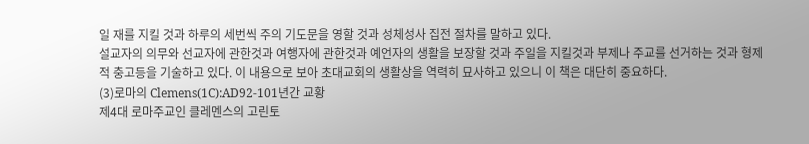일 재를 지킬 것과 하루의 세번씩 주의 기도문을 영할 것과 성체성사 집전 절차를 말하고 있다.
설교자의 의무와 선교자에 관한것과 여행자에 관한것과 예언자의 생활을 보장할 것과 주일을 지킬것과 부제나 주교를 선거하는 것과 형제적 충고등을 기술하고 있다. 이 내용으로 보아 초대교회의 생활상을 역력히 묘사하고 있으니 이 책은 대단히 중요하다.
(3)로마의 Clemens(1C):AD92-101년간 교황
제4대 로마주교인 클레멘스의 고린토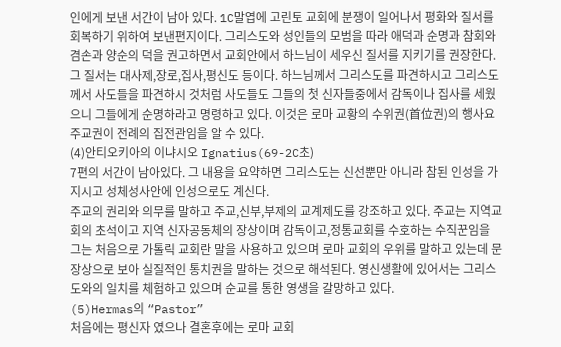인에게 보낸 서간이 남아 있다. 1C말엽에 고린토 교회에 분쟁이 일어나서 평화와 질서를 회복하기 위하여 보낸편지이다. 그리스도와 성인들의 모범을 따라 애덕과 순명과 참회와 겸손과 양순의 덕을 권고하면서 교회안에서 하느님이 세우신 질서를 지키기를 권장한다. 그 질서는 대사제,장로,집사,평신도 등이다. 하느님께서 그리스도를 파견하시고 그리스도께서 사도들을 파견하시 것처럼 사도들도 그들의 첫 신자들중에서 감독이나 집사를 세웠으니 그들에게 순명하라고 명령하고 있다. 이것은 로마 교황의 수위권(首位권)의 행사요 주교권이 전례의 집전관임을 알 수 있다.
(4)안티오키아의 이냐시오 Ignatius(69-2C초)
7편의 서간이 남아있다. 그 내용을 요약하면 그리스도는 신선뿐만 아니라 참된 인성을 가지시고 성체성사안에 인성으로도 계신다.
주교의 권리와 의무를 말하고 주교,신부,부제의 교계제도를 강조하고 있다. 주교는 지역교회의 초석이고 지역 신자공동체의 장상이며 감독이고,정통교회를 수호하는 수직꾼임을 그는 처음으로 가톨릭 교회란 말을 사용하고 있으며 로마 교회의 우위를 말하고 있는데 문장상으로 보아 실질적인 통치권을 말하는 것으로 해석된다. 영신생활에 있어서는 그리스도와의 일치를 체험하고 있으며 순교를 통한 영생을 갈망하고 있다.
(5)Hermas의 “Pastor”
처음에는 평신자 였으나 결혼후에는 로마 교회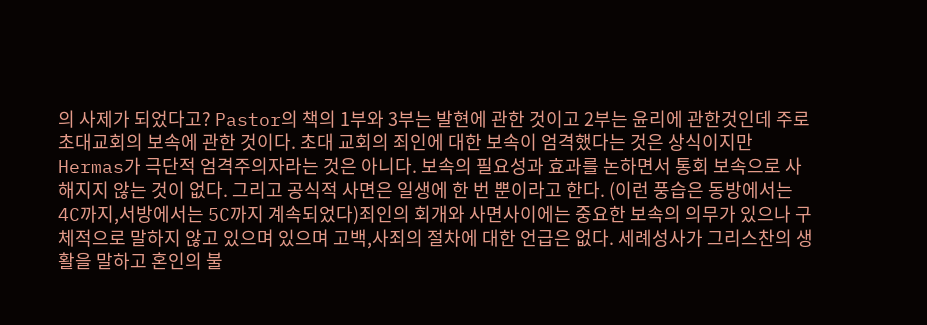의 사제가 되었다고? Pastor의 책의 1부와 3부는 발현에 관한 것이고 2부는 윤리에 관한것인데 주로 초대교회의 보속에 관한 것이다. 초대 교회의 죄인에 대한 보속이 엄격했다는 것은 상식이지만 Hermas가 극단적 엄격주의자라는 것은 아니다. 보속의 필요성과 효과를 논하면서 통회 보속으로 사해지지 않는 것이 없다. 그리고 공식적 사면은 일생에 한 번 뿐이라고 한다. (이런 풍습은 동방에서는 4C까지,서방에서는 5C까지 계속되었다)죄인의 회개와 사면사이에는 중요한 보속의 의무가 있으나 구체적으로 말하지 않고 있으며 있으며 고백,사죄의 절차에 대한 언급은 없다. 세례성사가 그리스찬의 생활을 말하고 혼인의 불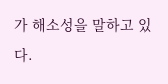가 해소성을 말하고 있다.